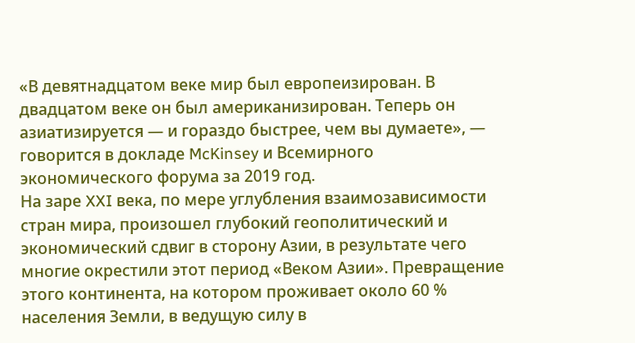«В девятнадцатом веке мир был европеизирован. В двадцатом веке он был американизирован. Теперь он азиатизируется — и гораздо быстрее, чем вы думаете», — говорится в докладе McKinsey и Всемирного экономического форума за 2019 год.
На заре XXI века, по мере углубления взаимозависимости стран мира, произошел глубокий геополитический и экономический сдвиг в сторону Азии, в результате чего многие окрестили этот период «Веком Азии». Превращение этого континента, на котором проживает около 60 % населения Земли, в ведущую силу в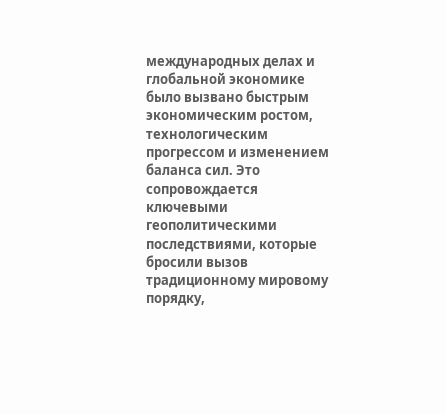международных делах и глобальной экономике было вызвано быстрым экономическим ростом, технологическим прогрессом и изменением баланса сил. Это сопровождается ключевыми геополитическими последствиями, которые бросили вызов традиционному мировому порядку,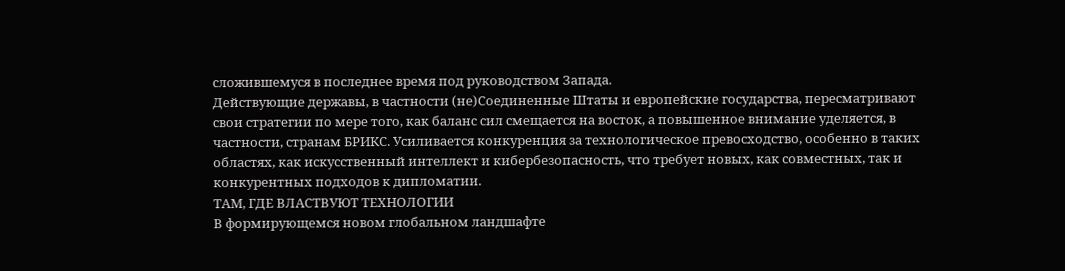сложившемуся в последнее время под руководством Запада.
Действующие державы, в частности (не)Соединенные Штаты и европейские государства, пересматривают свои стратегии по мере того, как баланс сил смещается на восток, а повышенное внимание уделяется, в частности, странам БРИКС. Усиливается конкуренция за технологическое превосходство, особенно в таких областях, как искусственный интеллект и кибербезопасность, что требует новых, как совместных, так и конкурентных подходов к дипломатии.
ТАМ, ГДЕ ВЛАСТВУЮТ ТЕХНОЛОГИИ
В формирующемся новом глобальном ландшафте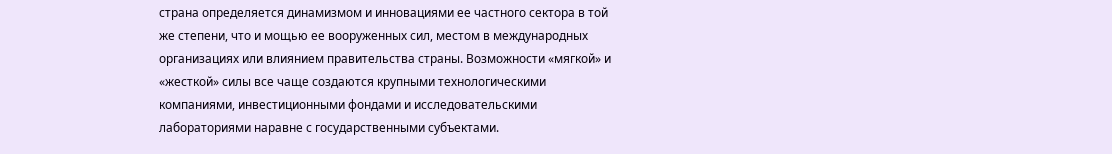страна определяется динамизмом и инновациями ее частного сектора в той же степени, что и мощью ее вооруженных сил, местом в международных организациях или влиянием правительства страны. Возможности «мягкой» и «жесткой» силы все чаще создаются крупными технологическими компаниями, инвестиционными фондами и исследовательскими лабораториями наравне с государственными субъектами.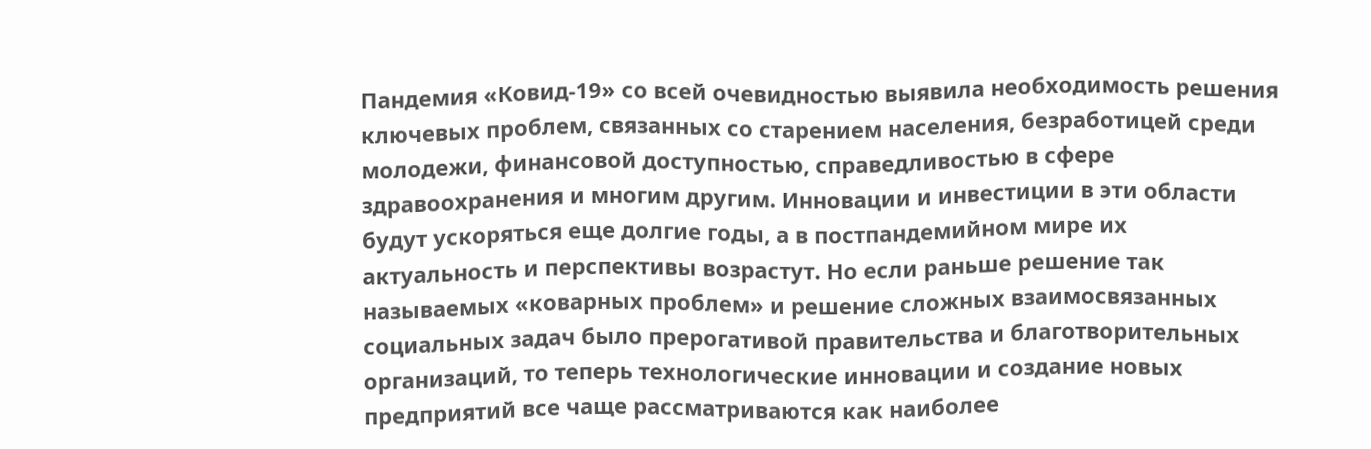Пандемия «Ковид-19» со всей очевидностью выявила необходимость решения ключевых проблем, связанных со старением населения, безработицей среди молодежи, финансовой доступностью, справедливостью в сфере здравоохранения и многим другим. Инновации и инвестиции в эти области будут ускоряться еще долгие годы, а в постпандемийном мире их актуальность и перспективы возрастут. Но если раньше решение так называемых «коварных проблем» и решение сложных взаимосвязанных социальных задач было прерогативой правительства и благотворительных организаций, то теперь технологические инновации и создание новых предприятий все чаще рассматриваются как наиболее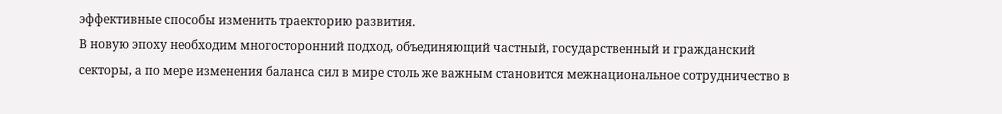эффективные способы изменить траекторию развития.
В новую эпоху необходим многосторонний подход, объединяющий частный, государственный и гражданский секторы, а по мере изменения баланса сил в мире столь же важным становится межнациональное сотрудничество в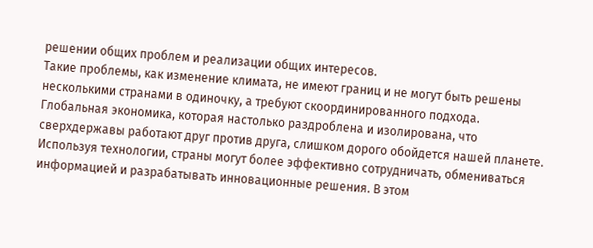решении общих проблем и реализации общих интересов.
Такие проблемы, как изменение климата, не имеют границ и не могут быть решены несколькими странами в одиночку, а требуют скоординированного подхода. Глобальная экономика, которая настолько раздроблена и изолирована, что сверхдержавы работают друг против друга, слишком дорого обойдется нашей планете.
Используя технологии, страны могут более эффективно сотрудничать, обмениваться информацией и разрабатывать инновационные решения. В этом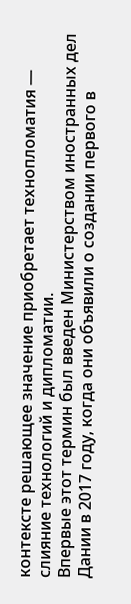контексте решающее значение приобретает технопломатия — слияние технологий и дипломатии.
Впервые этот термин был введен Министерством иностранных дел Дании в 2017 году, когда они объявили о создании первого в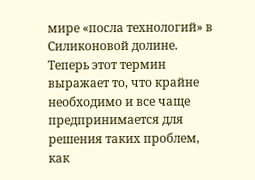мире «посла технологий» в Силиконовой долине. Теперь этот термин выражает то, что крайне необходимо и все чаще предпринимается для решения таких проблем, как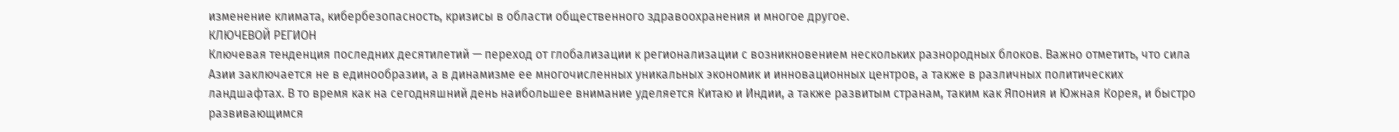изменение климата, кибербезопасность, кризисы в области общественного здравоохранения и многое другое.
КЛЮЧЕВОЙ РЕГИОН
Ключевая тенденция последних десятилетий — переход от глобализации к регионализации с возникновением нескольких разнородных блоков. Важно отметить, что сила Азии заключается не в единообразии, а в динамизме ее многочисленных уникальных экономик и инновационных центров, а также в различных политических ландшафтах. В то время как на сегодняшний день наибольшее внимание уделяется Китаю и Индии, а также развитым странам, таким как Япония и Южная Корея, и быстро развивающимся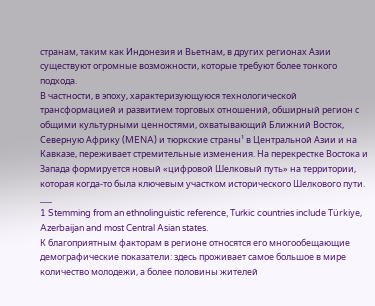странам, таким как Индонезия и Вьетнам, в других регионах Азии существуют огромные возможности, которые требуют более тонкого подхода.
В частности, в эпоху, характеризующуюся технологической трансформацией и развитием торговых отношений, обширный регион с общими культурными ценностями, охватывающий Ближний Восток, Северную Африку (MENA) и тюркские страны¹ в Центральной Азии и на Кавказе, переживает стремительные изменения. На перекрестке Востока и Запада формируется новый «цифровой Шелковый путь» на территории, которая когда-то была ключевым участком исторического Шелкового пути.
___
1 Stemming from an ethnolinguistic reference, Turkic countries include Türkiye, Azerbaijan and most Central Asian states.
К благоприятным факторам в регионе относятся его многообещающие демографические показатели: здесь проживает самое большое в мире количество молодежи, а более половины жителей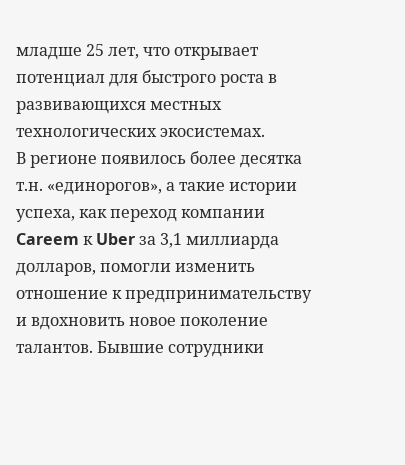младше 25 лет, что открывает потенциал для быстрого роста в развивающихся местных технологических экосистемах.
В регионе появилось более десятка т.н. «единорогов», а такие истории успеха, как переход компании Careem к Uber за 3,1 миллиарда долларов, помогли изменить отношение к предпринимательству и вдохновить новое поколение талантов. Бывшие сотрудники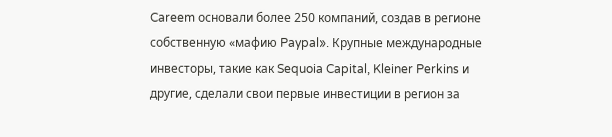Careem основали более 250 компаний, создав в регионе собственную «мафию Paypal». Крупные международные инвесторы, такие как Sequoia Capital, Kleiner Perkins и другие, сделали свои первые инвестиции в регион за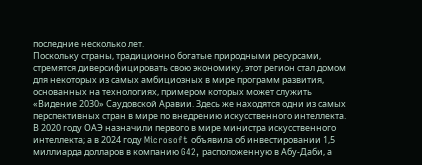последние несколько лет.
Поскольку страны, традиционно богатые природными ресурсами, стремятся диверсифицировать свою экономику, этот регион стал домом для некоторых из самых амбициозных в мире программ развития, основанных на технологиях, примером которых может служить «Видение 2030» Саудовской Аравии. Здесь же находятся одни из самых перспективных стран в мире по внедрению искусственного интеллекта. В 2020 году ОАЭ назначили первого в мире министра искусственного интеллекта; а в 2024 году Microsoft объявила об инвестировании 1,5 миллиарда долларов в компанию G42, расположенную в Абу-Даби, а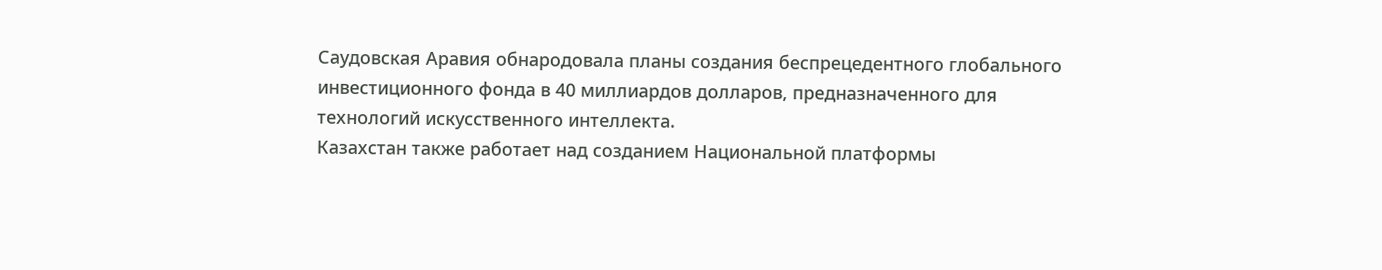Саудовская Аравия обнародовала планы создания беспрецедентного глобального инвестиционного фонда в 40 миллиардов долларов, предназначенного для технологий искусственного интеллекта.
Казахстан также работает над созданием Национальной платформы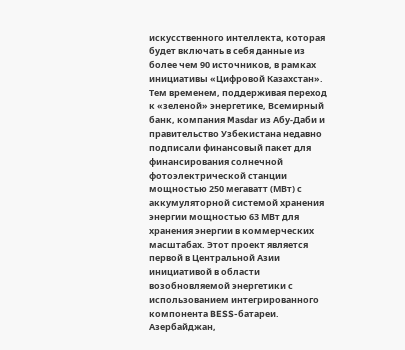искусственного интеллекта, которая будет включать в себя данные из более чем 90 источников, в рамках инициативы «Цифровой Казахстан».
Тем временем, поддерживая переход к «зеленой» энергетике, Всемирный банк, компания Masdar из Абу-Даби и правительство Узбекистана недавно подписали финансовый пакет для финансирования солнечной фотоэлектрической станции мощностью 250 мегаватт (МВт) с аккумуляторной системой хранения энергии мощностью 63 МВт для хранения энергии в коммерческих масштабах. Этот проект является первой в Центральной Азии инициативой в области возобновляемой энергетики с использованием интегрированного компонента BESS-батареи.
Азербайджан,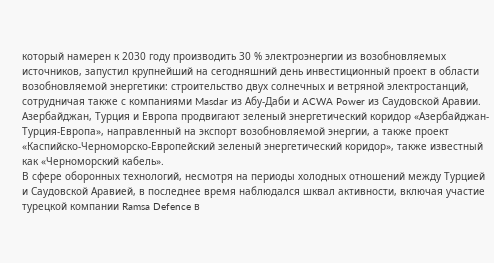который намерен к 2030 году производить 30 % электроэнергии из возобновляемых источников, запустил крупнейший на сегодняшний день инвестиционный проект в области возобновляемой энергетики: строительство двух солнечных и ветряной электростанций, сотрудничая также с компаниями Masdar из Абу-Даби и ACWA Power из Саудовской Аравии.
Азербайджан, Турция и Европа продвигают зеленый энергетический коридор «Азербайджан-Турция-Европа», направленный на экспорт возобновляемой энергии, а также проект «Каспийско-Черноморско-Европейский зеленый энергетический коридор», также известный как «Черноморский кабель».
В сфере оборонных технологий, несмотря на периоды холодных отношений между Турцией и Саудовской Аравией, в последнее время наблюдался шквал активности, включая участие турецкой компании Ramsa Defence в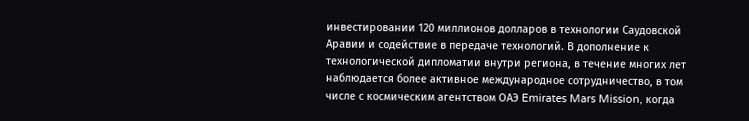инвестировании 120 миллионов долларов в технологии Саудовской Аравии и содействие в передаче технологий. В дополнение к технологической дипломатии внутри региона, в течение многих лет наблюдается более активное международное сотрудничество, в том числе с космическим агентством ОАЭ Emirates Mars Mission, когда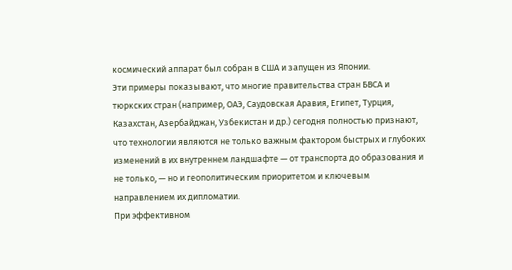космический аппарат был собран в США и запущен из Японии.
Эти примеры показывают, что многие правительства стран БВСА и тюркских стран (например, ОАЭ, Саудовская Аравия, Египет, Турция, Казахстан, Азербайджан, Узбекистан и др.) сегодня полностью признают, что технологии являются не только важным фактором быстрых и глубоких изменений в их внутреннем ландшафте — от транспорта до образования и не только, — но и геополитическим приоритетом и ключевым направлением их дипломатии.
При эффективном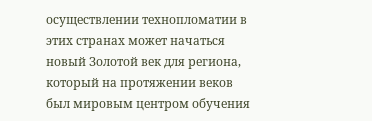осуществлении технопломатии в этих странах может начаться новый Золотой век для региона, который на протяжении веков был мировым центром обучения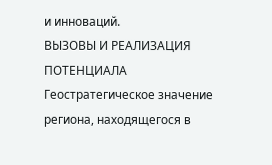и инноваций.
ВЫЗОВЫ И РЕАЛИЗАЦИЯ ПОТЕНЦИАЛА
Геостратегическое значение региона, находящегося в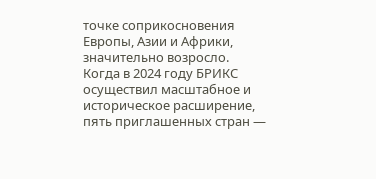точке соприкосновения Европы, Азии и Африки, значительно возросло. Когда в 2024 году БРИКС осуществил масштабное и историческое расширение, пять приглашенных стран —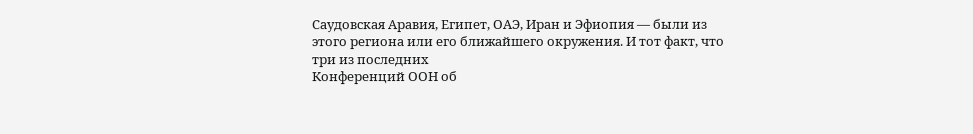Саудовская Аравия, Египет, ОАЭ, Иран и Эфиопия — были из этого региона или его ближайшего окружения. И тот факт, что три из последних
Конференций ООН об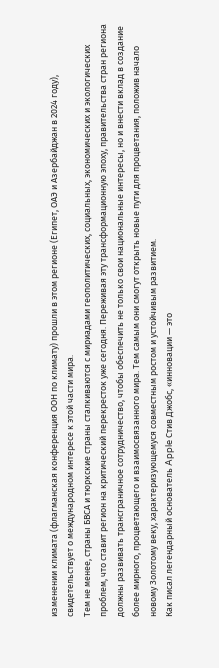изменении климата (флагманская конференция ООН по климату) прошли в этом регионе (Египет, ОАЭ и Азербайджан в 2024 году), свидетельствует о международном интересе к этой части мира.
Тем не менее, страны БВСА и тюркские страны сталкиваются с мириадами геополитических, социальных, экономических и экологических проблем, что ставит регион на критический перекресток уже сегодня. Переживая эту трансформационную эпоху, правительства стран региона должны развивать трансграничное сотрудничество, чтобы обеспечить не только свои национальные интересы, но и внести вклад в создание более мирного, процветающего и взаимосвязанного мира. Тем самым они смогут открыть новые пути для процветания, положив начало новому Золотому веку, характеризующемуся совместным ростом и устойчивым развитием.
Как писал легендарный основатель Apple Стив Джобс, «инновации — это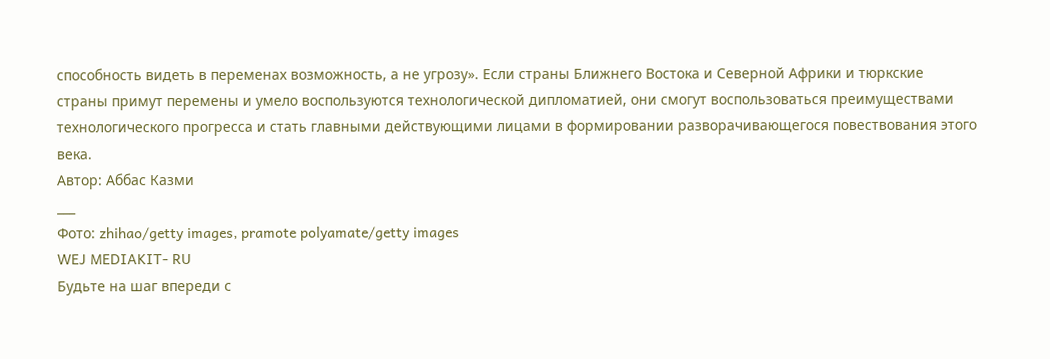способность видеть в переменах возможность, а не угрозу». Если страны Ближнего Востока и Северной Африки и тюркские страны примут перемены и умело воспользуются технологической дипломатией, они смогут воспользоваться преимуществами технологического прогресса и стать главными действующими лицами в формировании разворачивающегося повествования этого века.
Автор: Аббас Казми
___
Фото: zhihao/getty images, pramote polyamate/getty images
WEJ MEDIAKIT- RU
Будьте на шаг впереди с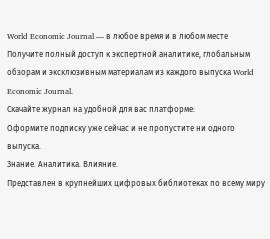World Economic Journal — в любое время и в любом месте
Получите полный доступ к экспертной аналитике, глобальным обзорам и эксклюзивным материалам из каждого выпуска World Economic Journal.
Скачайте журнал на удобной для вас платформе:
Оформите подписку уже сейчас и не пропустите ни одного выпуска.
Знание. Аналитика. Влияние.
Представлен в крупнейших цифровых библиотеках по всему миру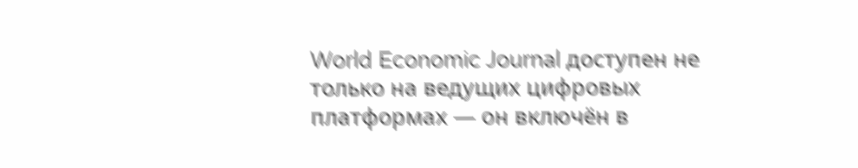World Economic Journal доступен не только на ведущих цифровых платформах — он включён в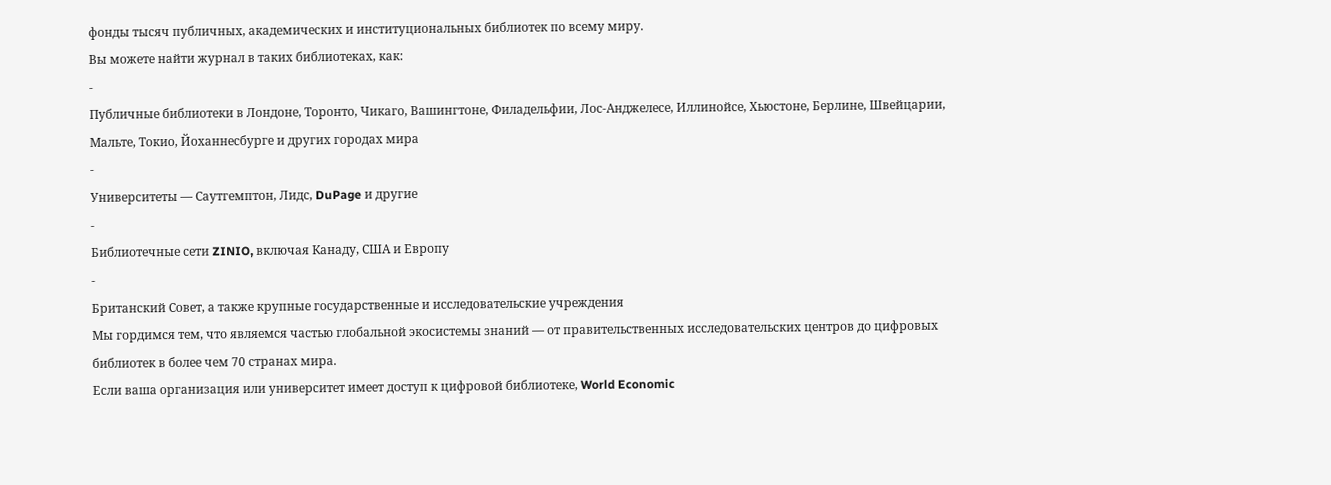фонды тысяч публичных, академических и институциональных библиотек по всему миру.
Вы можете найти журнал в таких библиотеках, как:
-
Публичные библиотеки в Лондоне, Торонто, Чикаго, Вашингтоне, Филадельфии, Лос-Анджелесе, Иллинойсе, Хьюстоне, Берлине, Швейцарии, Мальте, Токио, Йоханнесбурге и других городах мира
-
Университеты — Саутгемптон, Лидс, DuPage и другие
-
Библиотечные сети ZINIO, включая Канаду, США и Европу
-
Британский Совет, а также крупные государственные и исследовательские учреждения
Мы гордимся тем, что являемся частью глобальной экосистемы знаний — от правительственных исследовательских центров до цифровых библиотек в более чем 70 странах мира.
Если ваша организация или университет имеет доступ к цифровой библиотеке, World Economic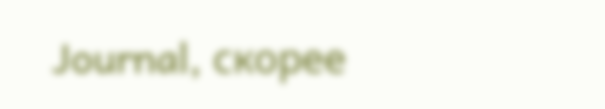Journal, скорее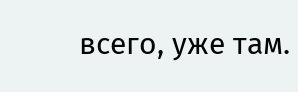всего, уже там.